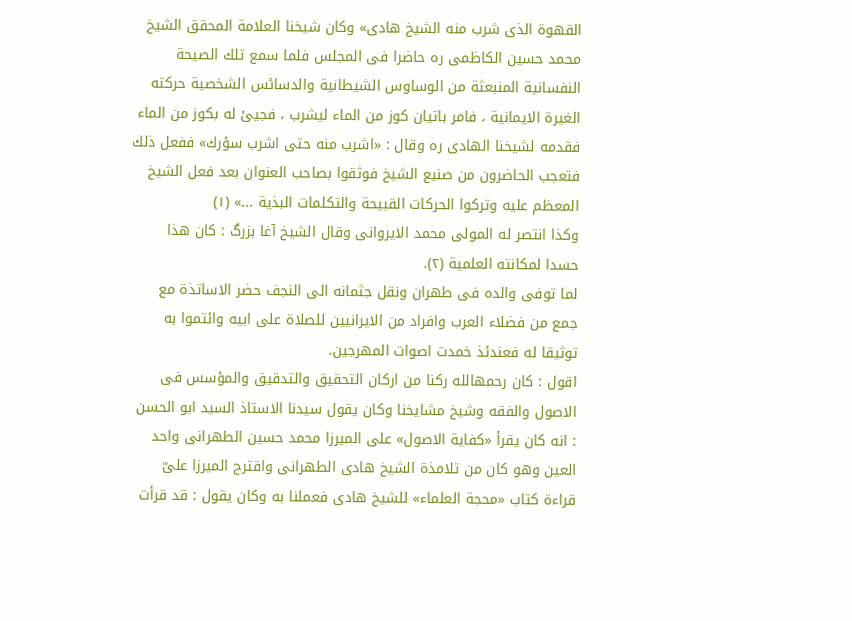القهوة الذى شرب منه الشيخ هادى» وكان شيخنا العلامة المحقق الشيخ محمد حسين الكاظمى ره حاضرا فى المجلس فلما سمع تلك الصيحة النفسانية المنبعثة من الوساوس الشيطانية والدسائس الشخصية حركته الغيرة الايمانية ، فامر باتيان كوز من الماء ليشرب ، فجيئ له بكوز من الماء فقدمه لشيخنا الهادى ره وقال : «اشرب منه حتى اشرب سؤرك» ففعل ذلك فتعجب الحاضرون من صنيع الشيخ فوثقوا بصاحب العنوان بعد فعل الشيخ المعظم عليه وتركوا الحركات القبيحة والتكلمات البذية ...» (١)
وكذا انتصر له المولى محمد الايروانى وقال الشيخ آغا بزرگ : كان هذا حسدا لمكانته العلمية (٢).
لما توفى والده فى طهران ونقل جثمانه الى النجف حضر الاساتذة مع جمع من فضلاء العرب وافراد من الايرانيين للصلاة على ابيه وائتموا به توثيقا له فعندئذ خمدت اصوات المهرجين.
اقول : كان رحمهالله ركنا من اركان التحقيق والتدقيق والمؤسس فى الاصول والفقه وشيخ مشايخنا وكان يقول سيدنا الاستاذ السيد ابو الحسن : انه كان يقرأ «كفاية الاصول» على الميرزا محمد حسين الطهرانى واحد العين وهو كان من تلامذة الشيخ هادى الطهرانى واقترح الميرزا علىّ قراءة كتاب «محجة العلماء» للشيخ هادى فعملنا به وكان يقول : قد قرأت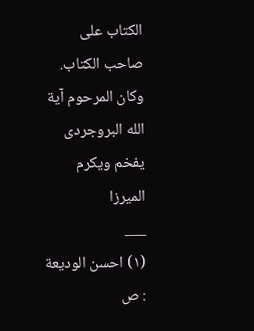الكتاب على صاحب الكتاب. وكان المرحوم آية الله البروجردى يفخم ويكرم الميرزا
___
(١) احسن الوديعة : ص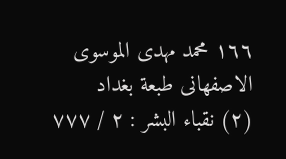١٦٦ محمد مهدى الموسوى الاصفهانى طبعة بغداد
(٢) نقباء البشر : ٢ / ٧٧٧